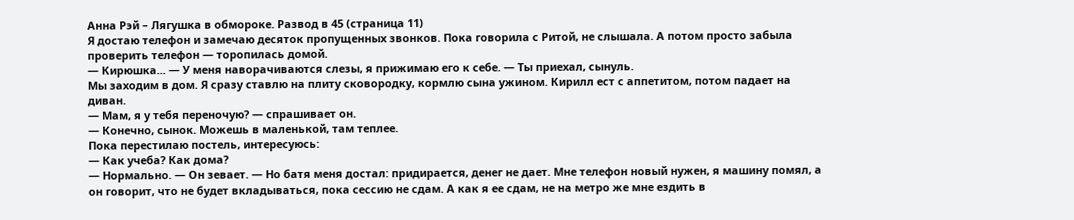Анна Рэй – Лягушка в обмороке. Развод в 45 (страница 11)
Я достаю телефон и замечаю десяток пропущенных звонков. Пока говорила с Ритой, не слышала. А потом просто забыла проверить телефон — торопилась домой.
— Кирюшка... — У меня наворачиваются слезы, я прижимаю его к себе. — Ты приехал, сынуль.
Мы заходим в дом. Я сразу ставлю на плиту сковородку, кормлю сына ужином. Кирилл ест с аппетитом, потом падает на диван.
— Мам, я у тебя переночую? — спрашивает он.
— Конечно, сынок. Можешь в маленькой, там теплее.
Пока перестилаю постель, интересуюсь:
— Как учеба? Как дома?
— Нормально. — Он зевает. — Но батя меня достал: придирается, денег не дает. Мне телефон новый нужен, я машину помял, а он говорит, что не будет вкладываться, пока сессию не сдам. А как я ее сдам, не на метро же мне ездить в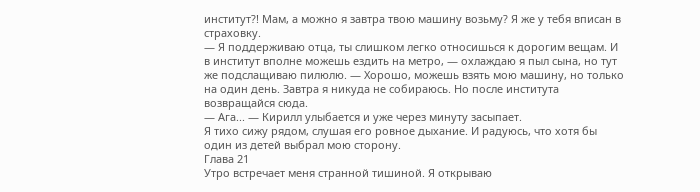институт?! Мам, а можно я завтра твою машину возьму? Я же у тебя вписан в страховку.
— Я поддерживаю отца, ты слишком легко относишься к дорогим вещам. И в институт вполне можешь ездить на метро, — охлаждаю я пыл сына, но тут же подслащиваю пилюлю. — Хорошо, можешь взять мою машину, но только на один день. Завтра я никуда не собираюсь. Но после института возвращайся сюда.
— Ага... — Кирилл улыбается и уже через минуту засыпает.
Я тихо сижу рядом, слушая его ровное дыхание. И радуюсь, что хотя бы один из детей выбрал мою сторону.
Глава 21
Утро встречает меня странной тишиной. Я открываю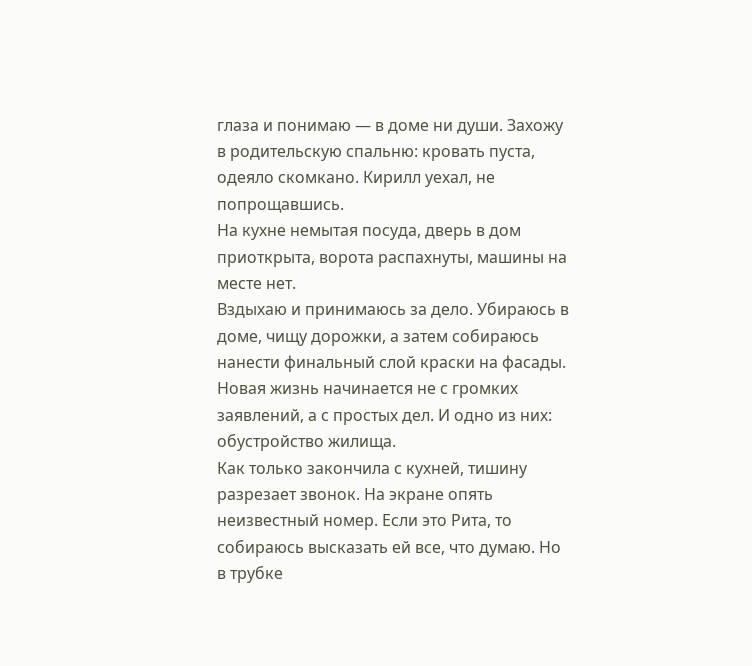глаза и понимаю — в доме ни души. Захожу в родительскую спальню: кровать пуста, одеяло скомкано. Кирилл уехал, не попрощавшись.
На кухне немытая посуда, дверь в дом приоткрыта, ворота распахнуты, машины на месте нет.
Вздыхаю и принимаюсь за дело. Убираюсь в доме, чищу дорожки, а затем собираюсь нанести финальный слой краски на фасады. Новая жизнь начинается не с громких заявлений, а с простых дел. И одно из них: обустройство жилища.
Как только закончила с кухней, тишину разрезает звонок. На экране опять неизвестный номер. Если это Рита, то собираюсь высказать ей все, что думаю. Но в трубке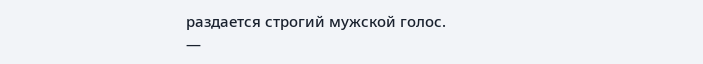раздается строгий мужской голос.
—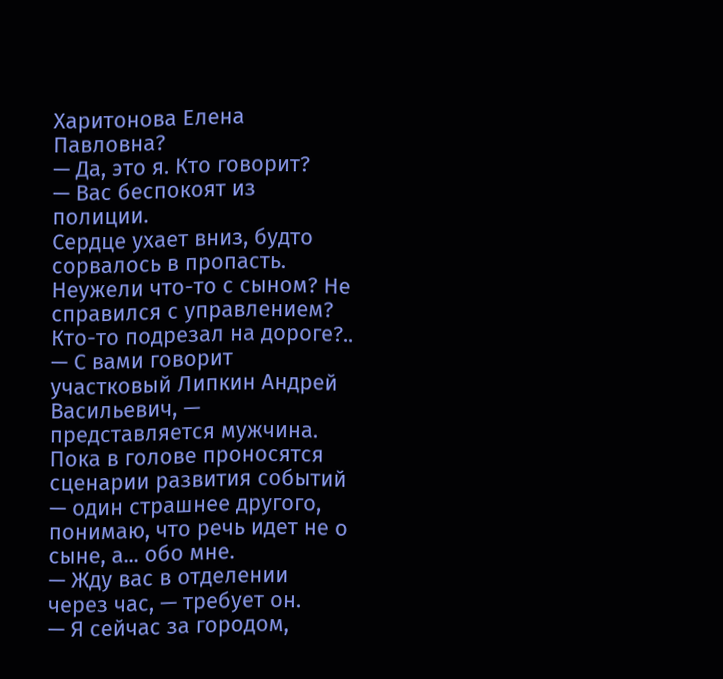Харитонова Елена Павловна?
— Да, это я. Кто говорит?
— Вас беспокоят из полиции.
Сердце ухает вниз, будто сорвалось в пропасть. Неужели что-то с сыном? Не справился с управлением? Кто-то подрезал на дороге?..
— С вами говорит участковый Липкин Андрей Васильевич, — представляется мужчина.
Пока в голове проносятся сценарии развития событий — один страшнее другого, понимаю, что речь идет не о сыне, а... обо мне.
— Жду вас в отделении через час, — требует он.
— Я сейчас за городом,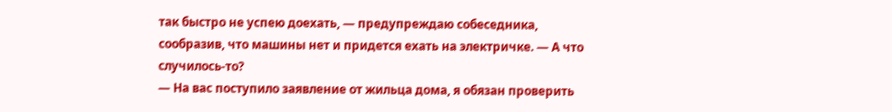так быстро не успею доехать, — предупреждаю собеседника, сообразив, что машины нет и придется ехать на электричке. — А что случилось-то?
— На вас поступило заявление от жильца дома, я обязан проверить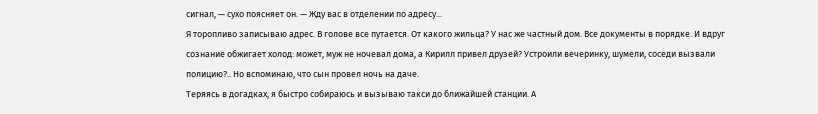сигнал, — сухо поясняет он. — Жду вас в отделении по адресу...
Я торопливо записываю адрес. В голове все путается. От какого жильца? У нас же частный дом. Все документы в порядке. И вдруг сознание обжигает холод: может, муж не ночевал дома, а Кирилл привел друзей? Устроили вечеринку, шумели, соседи вызвали полицию?.. Но вспоминаю, что сын провел ночь на даче.
Теряясь в догадках, я быстро собираюсь и вызываю такси до ближайшей станции. А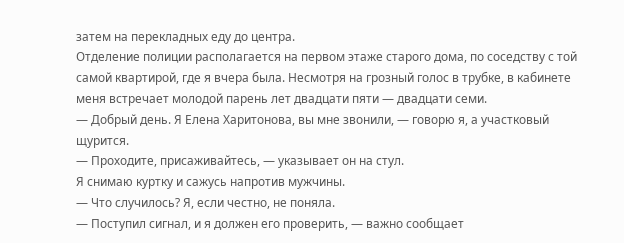затем на перекладных еду до центра.
Отделение полиции располагается на первом этаже старого дома, по соседству с той самой квартирой, где я вчера была. Несмотря на грозный голос в трубке, в кабинете меня встречает молодой парень лет двадцати пяти — двадцати семи.
— Добрый день. Я Елена Харитонова, вы мне звонили, — говорю я, а участковый щурится.
— Проходите, присаживайтесь, — указывает он на стул.
Я снимаю куртку и сажусь напротив мужчины.
— Что случилось? Я, если честно, не поняла.
— Поступил сигнал, и я должен его проверить, — важно сообщает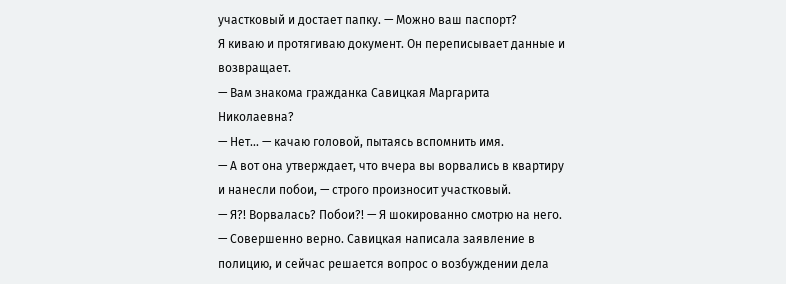участковый и достает папку. — Можно ваш паспорт?
Я киваю и протягиваю документ. Он переписывает данные и возвращает.
— Вам знакома гражданка Савицкая Маргарита Николаевна?
— Нет... — качаю головой, пытаясь вспомнить имя.
— А вот она утверждает, что вчера вы ворвались в квартиру и нанесли побои, — строго произносит участковый.
— Я?! Ворвалась? Побои?! — Я шокированно смотрю на него.
— Совершенно верно. Савицкая написала заявление в полицию, и сейчас решается вопрос о возбуждении дела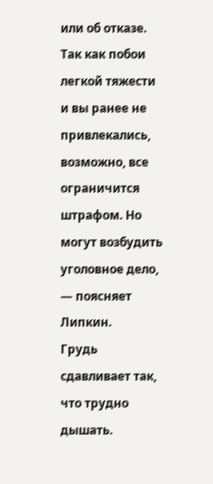или об отказе. Так как побои легкой тяжести и вы ранее не привлекались, возможно, все ограничится штрафом. Но могут возбудить уголовное дело, — поясняет Липкин.
Грудь сдавливает так, что трудно дышать.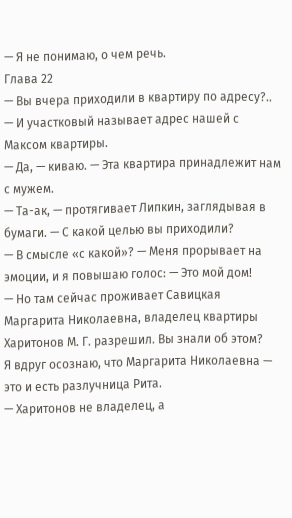— Я не понимаю, о чем речь.
Глава 22
— Вы вчера приходили в квартиру по адресу?.. — И участковый называет адрес нашей с Максом квартиры.
— Да, — киваю. — Эта квартира принадлежит нам с мужем.
— Та-ак, — протягивает Липкин, заглядывая в бумаги. — С какой целью вы приходили?
— В смысле «с какой»? — Меня прорывает на эмоции, и я повышаю голос: — Это мой дом!
— Но там сейчас проживает Савицкая Маргарита Николаевна, владелец квартиры Харитонов М. Г. разрешил. Вы знали об этом?
Я вдруг осознаю, что Маргарита Николаевна — это и есть разлучница Рита.
— Харитонов не владелец, а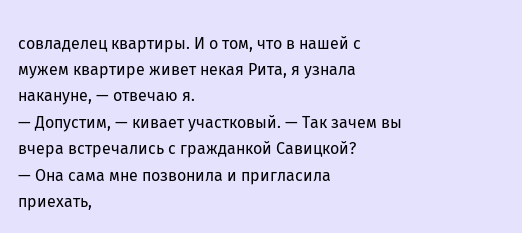совладелец квартиры. И о том, что в нашей с мужем квартире живет некая Рита, я узнала накануне, — отвечаю я.
— Допустим, — кивает участковый. — Так зачем вы вчера встречались с гражданкой Савицкой?
— Она сама мне позвонила и пригласила приехать,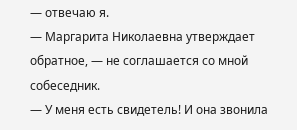— отвечаю я.
— Маргарита Николаевна утверждает обратное, — не соглашается со мной собеседник.
— У меня есть свидетель! И она звонила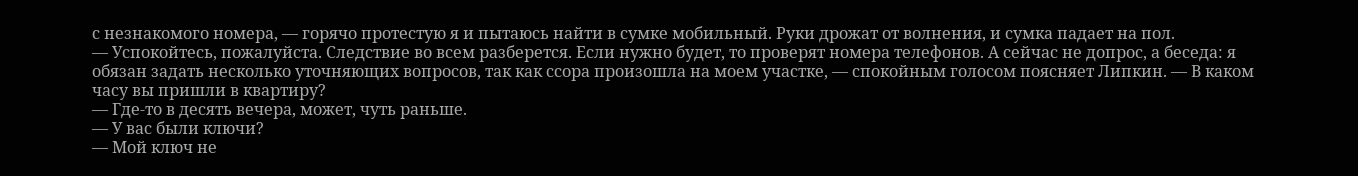с незнакомого номера, — горячо протестую я и пытаюсь найти в сумке мобильный. Руки дрожат от волнения, и сумка падает на пол.
— Успокойтесь, пожалуйста. Следствие во всем разберется. Если нужно будет, то проверят номера телефонов. А сейчас не допрос, а беседа: я обязан задать несколько уточняющих вопросов, так как ссора произошла на моем участке, — спокойным голосом поясняет Липкин. — В каком часу вы пришли в квартиру?
— Где-то в десять вечера, может, чуть раньше.
— У вас были ключи?
— Мой ключ не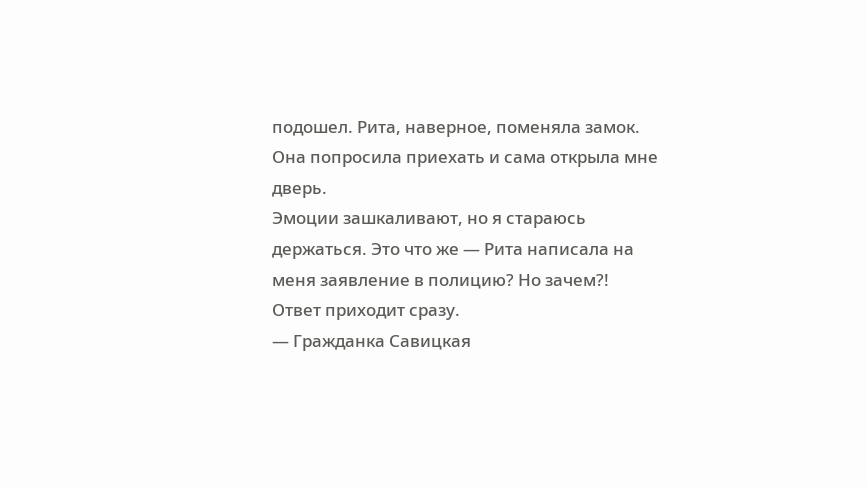подошел. Рита, наверное, поменяла замок. Она попросила приехать и сама открыла мне дверь.
Эмоции зашкаливают, но я стараюсь держаться. Это что же — Рита написала на меня заявление в полицию? Но зачем?!
Ответ приходит сразу.
— Гражданка Савицкая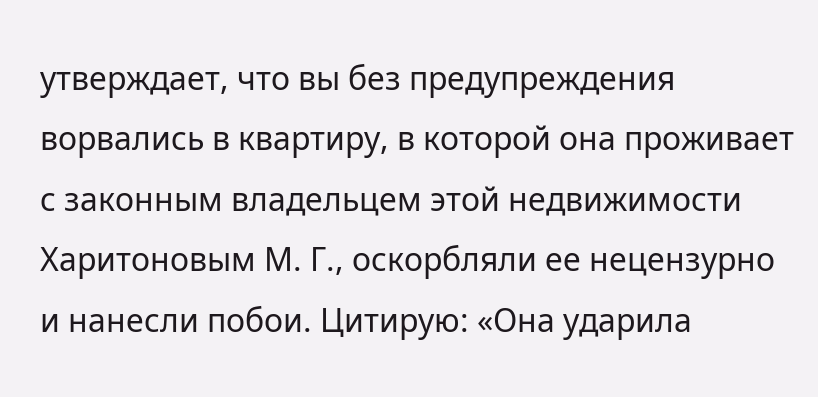утверждает, что вы без предупреждения ворвались в квартиру, в которой она проживает с законным владельцем этой недвижимости Харитоновым М. Г., оскорбляли ее нецензурно и нанесли побои. Цитирую: «Она ударила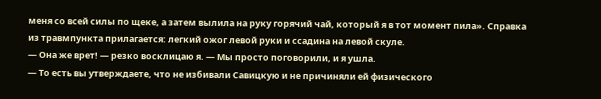меня со всей силы по щеке, а затем вылила на руку горячий чай, который я в тот момент пила». Справка из травмпункта прилагается: легкий ожог левой руки и ссадина на левой скуле.
— Она же врет! — резко восклицаю я. — Мы просто поговорили, и я ушла.
— То есть вы утверждаете, что не избивали Савицкую и не причиняли ей физического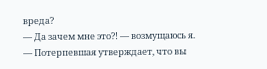вреда?
— Да зачем мне это?! — возмущаюсь я.
— Потерпевшая утверждает, что вы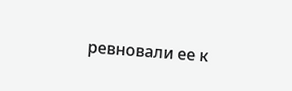ревновали ее к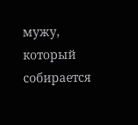мужу, который собирается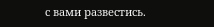с вами развестись.